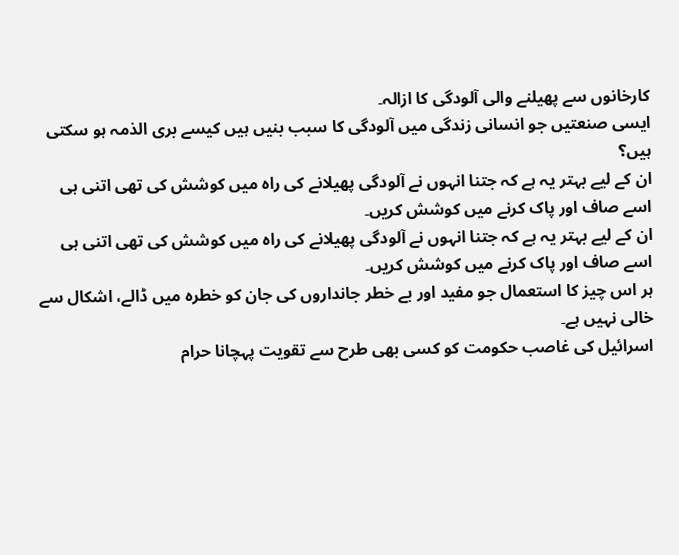کارخانوں سے پھیلنے والی آلودگی کا ازالہ۔
ایسی صنعتیں جو انسانی زندگی میں آلودگی کا سبب بنیں ہیں کیسے بری الذمہ ہو سکتی ہیں؟
ان کے لیے بہتر یہ ہے کہ جتنا انہوں نے آلودگی پھیلانے کی راہ میں کوشش کی تھی اتنی ہی اسے صاف اور پاک کرنے میں کوشش کریں۔
ان کے لیے بہتر یہ ہے کہ جتنا انہوں نے آلودگی پھیلانے کی راہ میں کوشش کی تھی اتنی ہی اسے صاف اور پاک کرنے میں کوشش کریں۔
ہر اس چیز کا استعمال جو مفید اور بے خطر جانداروں کی جان کو خطرہ میں ڈالے، اشکال سے خالی نہیں ہے۔
اسرائیل کی غاصب حکومت کو کسی بھی طرح سے تقویت پہچانا حرام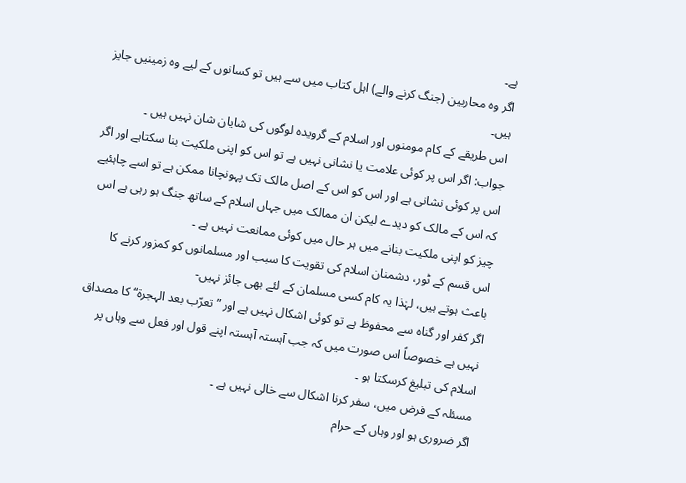ہے۔
اگر وہ محاربین (جنگ کرنے والے) اہل کتاب میں سے ہیں تو کسانوں کے لیے وہ زمینیں جایز ہیں۔
اس طریقے کے کام مومنوں اور اسلام کے گرویدہ لوگوں کی شایان شان نہیں ہیں ۔
جواب: اگر اس پر کوئی علامت یا نشانی نہیں ہے تو اس کو اپنی ملکیت بنا سکتاہے اور اگر اس پر کوئی نشانی ہے اور اس کو اس کے اصل مالک تک پہونچانا ممکن ہے تو اسے چاہئیے کہ اس کے مالک کو دیدے لیکن ان ممالک میں جہاں اسلام کے ساتھ جنگ ہو رہی ہے اس چیز کو اپنی ملکیت بنانے میں ہر حال میں کوئی ممانعت نہیں ہے ۔
اس قسم کے ٹور، دشمنان اسلام کی تقویت کا سبب اور مسلمانوں کو کمزور کرنے کا باعث ہوتے ہیں، لہٰذا یہ کام کسی مسلمان کے لئے بھی جائز نہیں-
اگر کفر اور گناہ سے محفوظ ہے تو کوئی اشکال نہیں ہے اور ”تعرّب بعد الہجرة“ کا مصداق نہیں ہے خصوصاً اس صورت میں کہ جب آہستہ آہستہ اپنے قول اور فعل سے وہاں پر اسلام کی تبلیغ کرسکتا ہو ۔
مسئلہ کے فرض میں، سفر کرنا اشکال سے خالی نہیں ہے ۔
اگر ضروری ہو اور وہاں کے حرام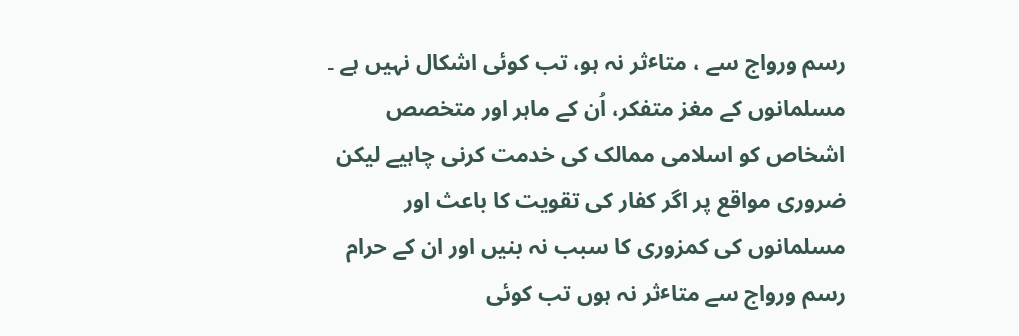رسم ورواج سے ، متاٴثر نہ ہو، تب کوئی اشکال نہیں ہے ۔
مسلمانوں کے مغز متفکر، اُن کے ماہر اور متخصص اشخاص کو اسلامی ممالک کی خدمت کرنی چاہیے لیکن ضروری مواقع پر اگر کفار کی تقویت کا باعث اور مسلمانوں کی کمزوری کا سبب نہ بنیں اور ان کے حرام رسم ورواج سے متاٴثر نہ ہوں تب کوئی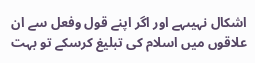اشکال نہیںہے اور اگر اپنے قول وفعل سے ان علاقوں میں اسلام کی تبلیغ کرسکے تو بہت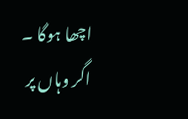اچھا ہوگا ۔
اگر وہاں پر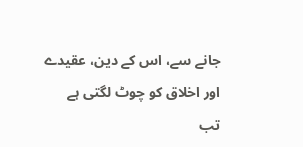جانے سے، اس کے دین، عقیدے اور اخلاق کو چوٹ لگتی ہے تب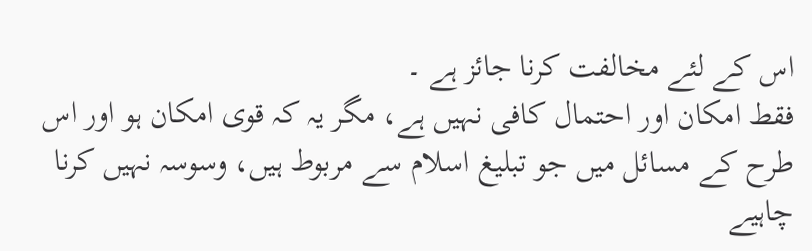اس کے لئے مخالفت کرنا جائز ہے ۔
فقط امکان اور احتمال کافی نہیں ہے، مگر یہ کہ قوی امکان ہو اور اس طرح کے مسائل میں جو تبلیغ اسلام سے مربوط ہیں، وسوسہ نہیں کرنا چاہیے